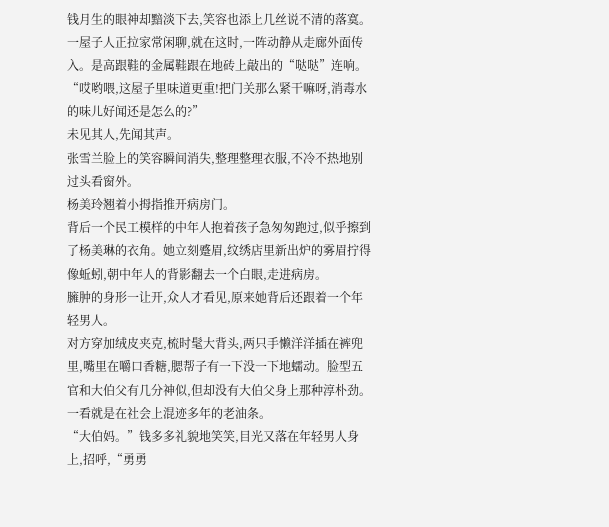钱月生的眼神却黯淡下去,笑容也添上几丝说不清的落寞。
一屋子人正拉家常闲聊,就在这时,一阵动静从走廊外面传入。是高跟鞋的金属鞋跟在地砖上敲出的“哒哒”连响。
“哎哟喂,这屋子里味道更重!把门关那么紧干嘛呀,消毒水的味儿好闻还是怎么的?”
未见其人,先闻其声。
张雪兰脸上的笑容瞬间消失,整理整理衣服,不冷不热地别过头看窗外。
杨美玲翘着小拇指推开病房门。
背后一个民工模样的中年人抱着孩子急匆匆跑过,似乎擦到了杨美琳的衣角。她立刻蹙眉,纹绣店里新出炉的雾眉拧得像蚯蚓,朝中年人的背影翻去一个白眼,走进病房。
臃肿的身形一让开,众人才看见,原来她背后还跟着一个年轻男人。
对方穿加绒皮夹克,梳时髦大背头,两只手懒洋洋插在裤兜里,嘴里在嚼口香糖,腮帮子有一下没一下地蠕动。脸型五官和大伯父有几分神似,但却没有大伯父身上那种淳朴劲。
一看就是在社会上混迹多年的老油条。
“大伯妈。”钱多多礼貌地笑笑,目光又落在年轻男人身上,招呼,“勇勇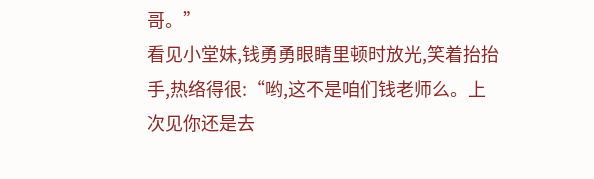哥。”
看见小堂妹,钱勇勇眼睛里顿时放光,笑着抬抬手,热络得很:“哟,这不是咱们钱老师么。上次见你还是去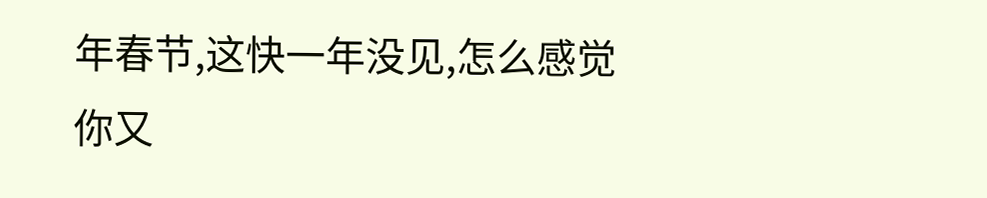年春节,这快一年没见,怎么感觉你又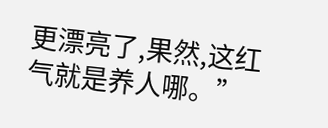更漂亮了,果然,这红气就是养人哪。”